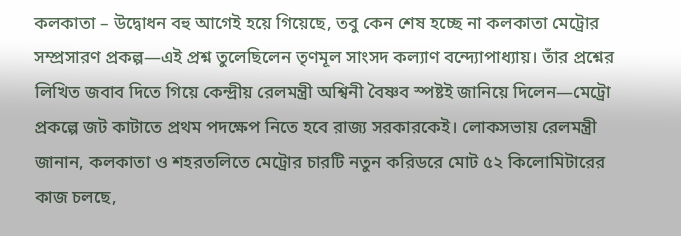কলকাতা – উদ্বোধন বহু আগেই হয়ে গিয়েছে, তবু কেন শেষ হচ্ছে না কলকাতা মেট্রোর সম্প্রসারণ প্রকল্প—এই প্রশ্ন তুলেছিলেন তৃণমূল সাংসদ কল্যাণ বন্দ্যোপাধ্যায়। তাঁর প্রশ্নের লিখিত জবাব দিতে গিয়ে কেন্দ্রীয় রেলমন্ত্রী অশ্বিনী বৈষ্ণব স্পষ্টই জানিয়ে দিলেন—মেট্রো প্রকল্পে জট কাটাতে প্রথম পদক্ষেপ নিতে হবে রাজ্য সরকারকেই। লোকসভায় রেলমন্ত্রী জানান, কলকাতা ও শহরতলিতে মেট্রোর চারটি নতুন করিডরে মোট ৫২ কিলোমিটারের কাজ চলছে,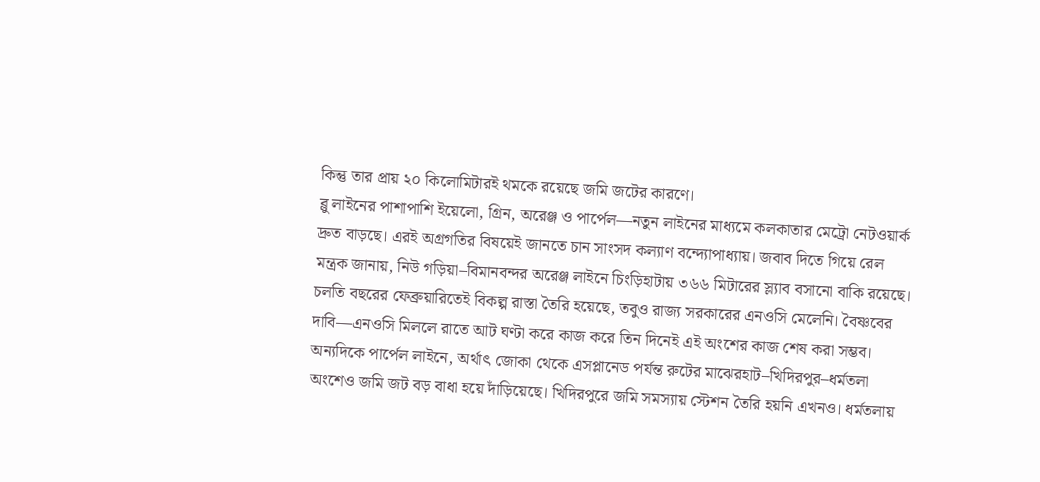কিন্তু তার প্রায় ২০ কিলোমিটারই থমকে রয়েছে জমি জটের কারণে।
ব্লু লাইনের পাশাপাশি ইয়েলো, গ্রিন, অরেঞ্জ ও পার্পেল—নতুন লাইনের মাধ্যমে কলকাতার মেট্রো নেটওয়ার্ক দ্রুত বাড়ছে। এরই অগ্রগতির বিষয়েই জানতে চান সাংসদ কল্যাণ বন্দ্যোপাধ্যায়। জবাব দিতে গিয়ে রেল মন্ত্রক জানায়, নিউ গড়িয়া–বিমানবন্দর অরেঞ্জ লাইনে চিংড়িহাটায় ৩৬৬ মিটারের স্ল্যাব বসানো বাকি রয়েছে। চলতি বছরের ফেব্রুয়ারিতেই বিকল্প রাস্তা তৈরি হয়েছে, তবুও রাজ্য সরকারের এনওসি মেলেনি। বৈষ্ণবের দাবি—এনওসি মিললে রাতে আট ঘণ্টা করে কাজ করে তিন দিনেই এই অংশের কাজ শেষ করা সম্ভব।
অন্যদিকে পার্পেল লাইনে, অর্থাৎ জোকা থেকে এসপ্লানেড পর্যন্ত রুটের মাঝেরহাট–খিদিরপুর–ধর্মতলা অংশেও জমি জট বড় বাধা হয়ে দাঁড়িয়েছে। খিদিরপুরে জমি সমস্যায় স্টেশন তৈরি হয়নি এখনও। ধর্মতলায়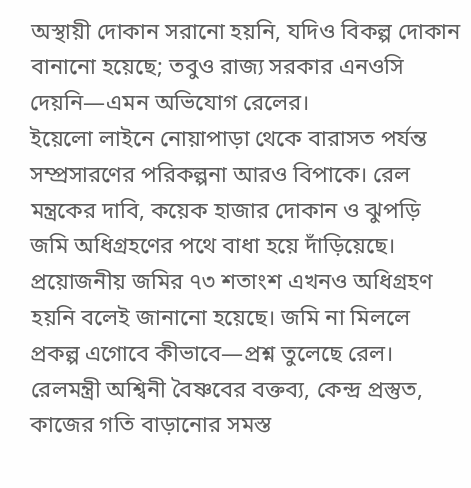অস্থায়ী দোকান সরানো হয়নি, যদিও বিকল্প দোকান বানানো হয়েছে; তবুও রাজ্য সরকার এনওসি দেয়নি—এমন অভিযোগ রেলের।
ইয়েলো লাইনে নোয়াপাড়া থেকে বারাসত পর্যন্ত সম্প্রসারণের পরিকল্পনা আরও বিপাকে। রেল মন্ত্রকের দাবি, কয়েক হাজার দোকান ও ঝুপড়ি জমি অধিগ্রহণের পথে বাধা হয়ে দাঁড়িয়েছে। প্রয়োজনীয় জমির ৭৩ শতাংশ এখনও অধিগ্রহণ হয়নি বলেই জানানো হয়েছে। জমি না মিললে প্রকল্প এগোবে কীভাবে—প্রশ্ন তুলেছে রেল।
রেলমন্ত্রী অশ্বিনী বৈষ্ণবের বক্তব্য, কেন্দ্র প্রস্তুত, কাজের গতি বাড়ানোর সমস্ত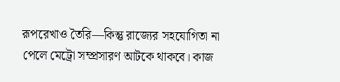রূপরেখাও তৈরি—কিন্তু রাজ্যের সহযোগিতা না পেলে মেট্রো সম্প্রসারণ আটকে থাকবে। কাজ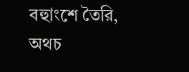বহুাংশে তৈরি, অথচ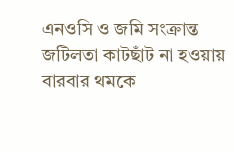এনওসি ও জমি সংক্রান্ত জটিলতা কাটছাঁট না হওয়ায় বারবার থমকে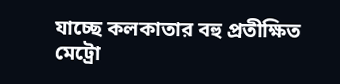যাচ্ছে কলকাতার বহু প্রতীক্ষিত মেট্রো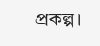প্রকল্প।